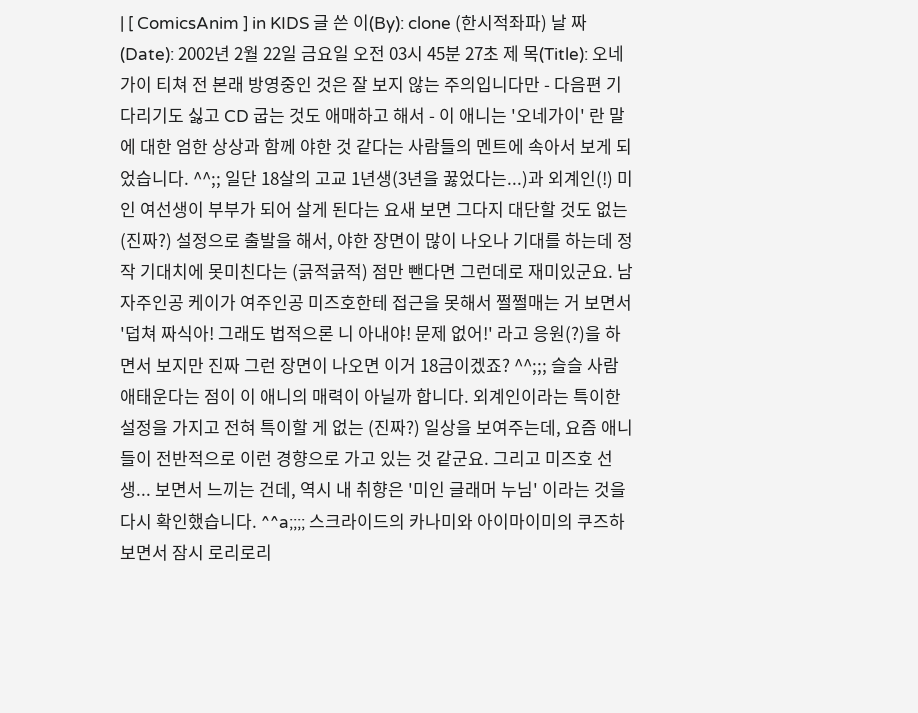| [ ComicsAnim ] in KIDS 글 쓴 이(By): clone (한시적좌파) 날 짜 (Date): 2002년 2월 22일 금요일 오전 03시 45분 27초 제 목(Title): 오네가이 티쳐 전 본래 방영중인 것은 잘 보지 않는 주의입니다만 - 다음편 기다리기도 싫고 CD 굽는 것도 애매하고 해서 - 이 애니는 '오네가이' 란 말에 대한 엄한 상상과 함께 야한 것 같다는 사람들의 멘트에 속아서 보게 되었습니다. ^^;; 일단 18살의 고교 1년생(3년을 꿇었다는...)과 외계인(!) 미인 여선생이 부부가 되어 살게 된다는 요새 보면 그다지 대단할 것도 없는(진짜?) 설정으로 출발을 해서, 야한 장면이 많이 나오나 기대를 하는데 정작 기대치에 못미친다는 (긁적긁적) 점만 뺀다면 그런데로 재미있군요. 남자주인공 케이가 여주인공 미즈호한테 접근을 못해서 쩔쩔매는 거 보면서 '덥쳐 짜식아! 그래도 법적으론 니 아내야! 문제 없어!' 라고 응원(?)을 하면서 보지만 진짜 그런 장면이 나오면 이거 18금이겠죠? ^^;;; 슬슬 사람 애태운다는 점이 이 애니의 매력이 아닐까 합니다. 외계인이라는 특이한 설정을 가지고 전혀 특이할 게 없는 (진짜?) 일상을 보여주는데, 요즘 애니들이 전반적으로 이런 경향으로 가고 있는 것 같군요. 그리고 미즈호 선생... 보면서 느끼는 건데, 역시 내 취향은 '미인 글래머 누님' 이라는 것을 다시 확인했습니다. ^^a;;;; 스크라이드의 카나미와 아이마이미의 쿠즈하 보면서 잠시 로리로리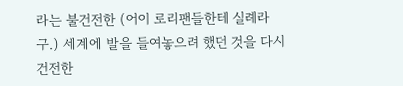라는 불건전한 (어이 로리팬들한테 실례라구.) 세계에 발을 들여놓으려 했던 것을 다시 건전한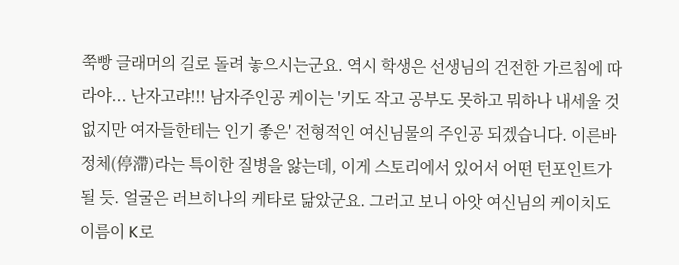쭉빵 글래머의 길로 돌려 놓으시는군요. 역시 학생은 선생님의 건전한 가르침에 따라야... 난자고랴!!! 남자주인공 케이는 '키도 작고 공부도 못하고 뭐하나 내세울 것 없지만 여자들한테는 인기 좋은' 전형적인 여신님물의 주인공 되겠습니다. 이른바 정체(停滯)라는 특이한 질병을 앓는데, 이게 스토리에서 있어서 어떤 턴포인트가 될 듯. 얼굴은 러브히나의 케타로 닮았군요. 그러고 보니 아앗 여신님의 케이치도 이름이 K로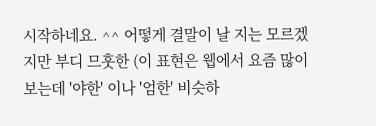시작하네요. ^^ 어떻게 결말이 날 지는 모르겠지만 부디 므훗한 (이 표현은 웹에서 요즘 많이 보는데 '야한' 이나 '엄한' 비슷하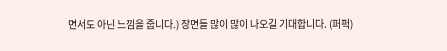면서도 아닌 느낌을 줍니다.) 장면들 많이 많이 나오길 기대합니다. (퍼퍽)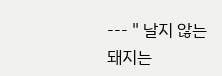--- " 날지 않는 돼지는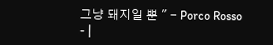그냥 돼지일 뿐 " - Porco Rosso - |